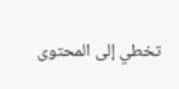تخطي إلى المحتوى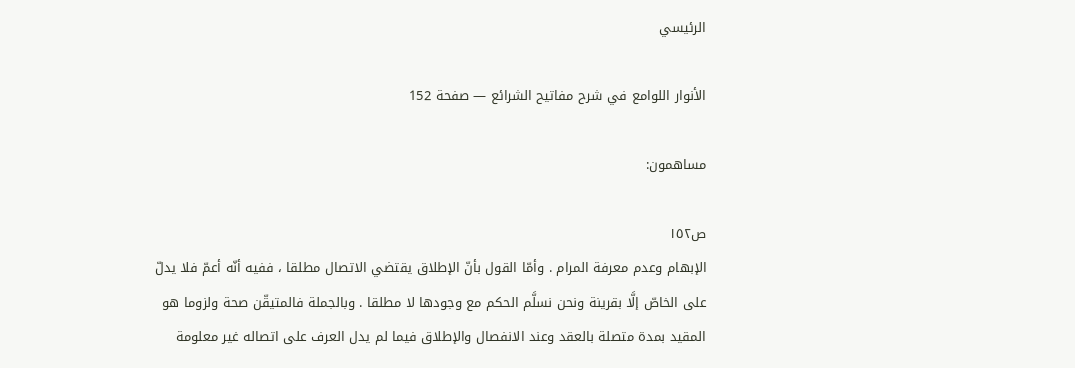الرئيسي

الأنوار اللوامع في شرح مفاتيح الشرائع — صفحة 152

مساهمون:

ص١٥٢
الإبهام وعدم معرفة المرام . وأمّا القول بأنّ الإطلاق يقتضي الاتصال مطلقا ، ففيه أنّه أعمّ فلا يدلّ على الخاصّ إلَّا بقرينة ونحن نسلَّم الحكم مع وجودها لا مطلقا . وبالجملة فالمتيقّن صحة ولزوما هو المقيد بمدة متصلة بالعقد وعند الانفصال والإطلاق فيما لم يدل العرف على اتصاله غير معلومة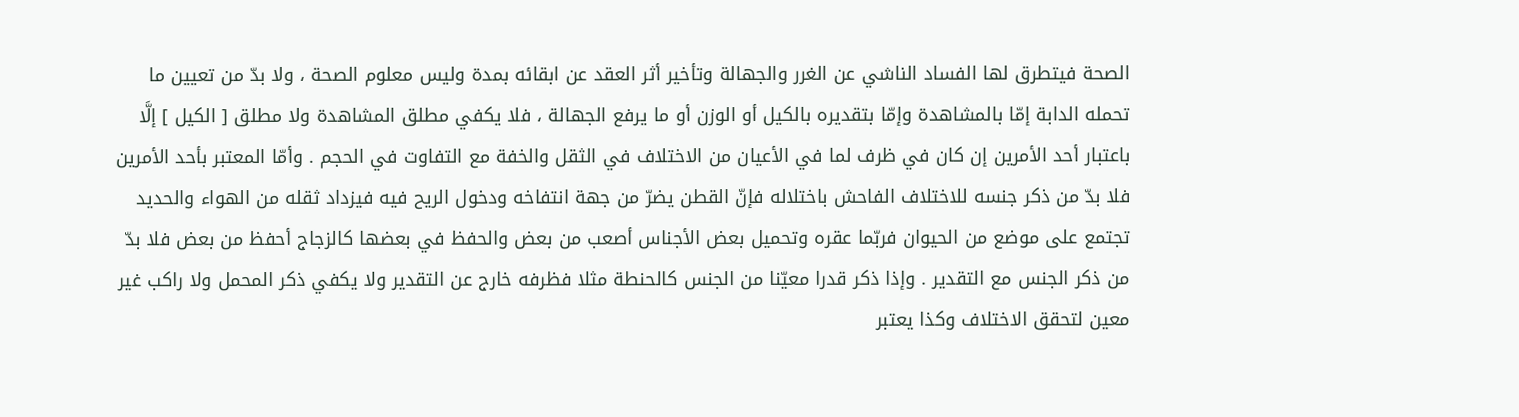الصحة فيتطرق لها الفساد الناشي عن الغرر والجهالة وتأخير أثر العقد عن ابقائه بمدة وليس معلوم الصحة ، ولا بدّ من تعيين ما تحمله الدابة إمّا بالمشاهدة وإمّا بتقديره بالكيل أو الوزن أو ما يرفع الجهالة ، فلا يكفي مطلق المشاهدة ولا مطلق [ الكيل ] إلَّا باعتبار أحد الأمرين إن كان في ظرف لما في الأعيان من الاختلاف في الثقل والخفة مع التفاوت في الحجم . وأمّا المعتبر بأحد الأمرين فلا بدّ من ذكر جنسه للاختلاف الفاحش باختلاله فإنّ القطن يضرّ من جهة انتفاخه ودخول الريح فيه فيزداد ثقله من الهواء والحديد تجتمع على موضع من الحيوان فربّما عقره وتحميل بعض الأجناس أصعب من بعض والحفظ في بعضها كالزجاج أحفظ من بعض فلا بدّ من ذكر الجنس مع التقدير . وإذا ذكر قدرا معيّنا من الجنس كالحنطة مثلا فظرفه خارج عن التقدير ولا يكفي ذكر المحمل ولا راكب غير معين لتحقق الاختلاف وكذا يعتبر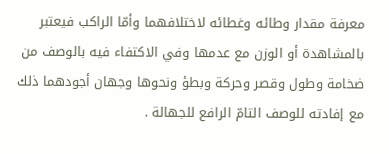معرفة مقدار وطائه وغطائه لاختلافهما وأمّا الراكب فيعتبر بالمشاهدة أو الوزن مع عدمها وفي الاكتفاء فيه بالوصف من ضخامة وطول وقصر وحركة وبطؤ ونحوها وجهان أجودهما ذلك مع إفادته للوصف التامّ الرافع للجهالة .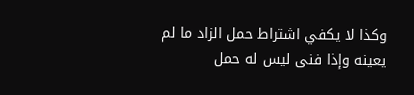وكذا لا يكفي اشتراط حمل الزاد ما لم يعينه وإذا فنى ليس له حمل